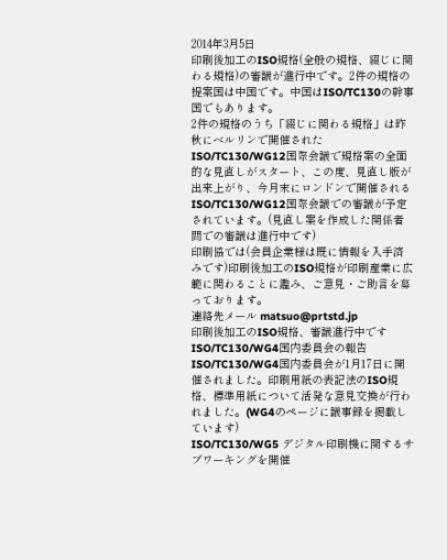2014年3月5日
印刷後加工のISO規格(全般の規格、綴じに関わる規格)の審議が進行中です。2件の規格の提案国は中国です。中国はISO/TC130の幹事国でもあります。
2件の規格のうち「綴じに関わる規格」は昨秋にベルリンで開催されたISO/TC130/WG12国際会議で規格案の全面的な見直しがスタート、この度、見直し版が出来上がり、今月末にロンドンで開催されるISO/TC130/WG12国際会議での審議が予定されています。(見直し案を作成した関係者間での審議は進行中です)
印刷協では(会員企業様は既に情報を入手済みです)印刷後加工のISO規格が印刷産業に広範に関わることに鑑み、ご意見・ご助言を募っております。
連絡先メール matsuo@prtstd.jp
印刷後加工のISO規格、審議進行中です
ISO/TC130/WG4国内委員会の報告
ISO/TC130/WG4国内委員会が1月17日に開催されました。印刷用紙の表記法のISO規格、標準用紙について活発な意見交換が行われました。(WG4のページに議事録を掲載しています)
ISO/TC130/WG5 デジタル印刷機に関するサブワーキングを開催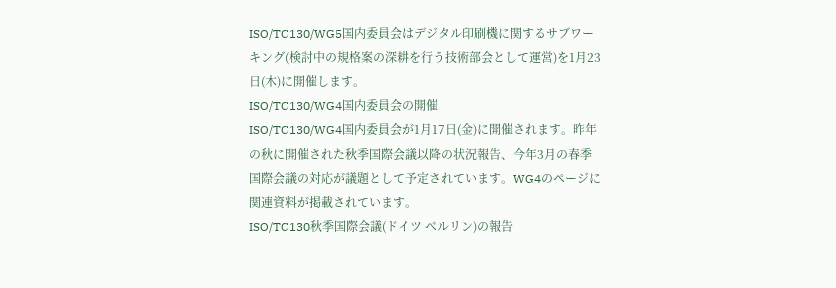ISO/TC130/WG5国内委員会はデジタル印刷機に関するサブワーキング(検討中の規格案の深耕を行う技術部会として運営)を1月23日(木)に開催します。
ISO/TC130/WG4国内委員会の開催
ISO/TC130/WG4国内委員会が1月17日(金)に開催されます。昨年の秋に開催された秋季国際会議以降の状況報告、今年3月の春季国際会議の対応が議題として予定されています。WG4のページに関連資料が掲載されています。
ISO/TC130秋季国際会議(ドイツ ベルリン)の報告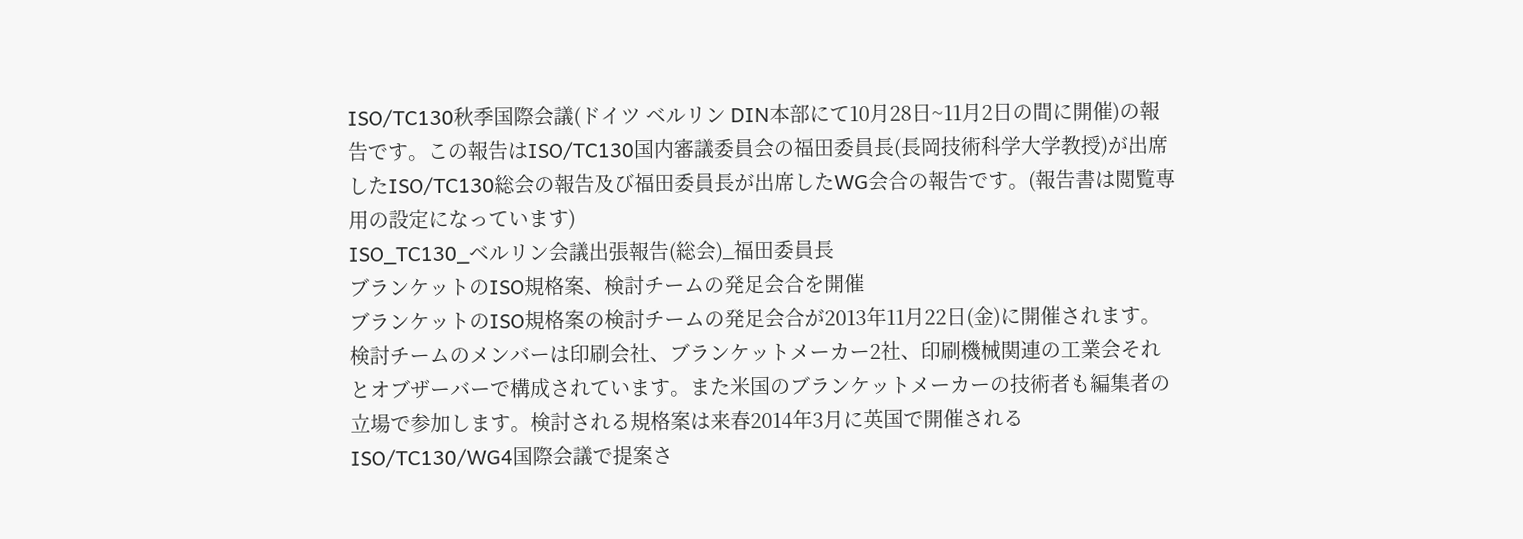ISO/TC130秋季国際会議(ドイツ ベルリン DIN本部にて10月28日~11月2日の間に開催)の報告です。この報告はISO/TC130国内審議委員会の福田委員長(長岡技術科学大学教授)が出席したISO/TC130総会の報告及び福田委員長が出席したWG会合の報告です。(報告書は閲覧専用の設定になっています)
ISO_TC130_ベルリン会議出張報告(総会)_福田委員長
ブランケットのISO規格案、検討チームの発足会合を開催
ブランケットのISO規格案の検討チームの発足会合が2013年11月22日(金)に開催されます。検討チームのメンバーは印刷会社、ブランケットメーカー2社、印刷機械関連の工業会それとオブザーバーで構成されています。また米国のブランケットメーカーの技術者も編集者の立場で参加します。検討される規格案は来春2014年3月に英国で開催されるISO/TC130/WG4国際会議で提案さ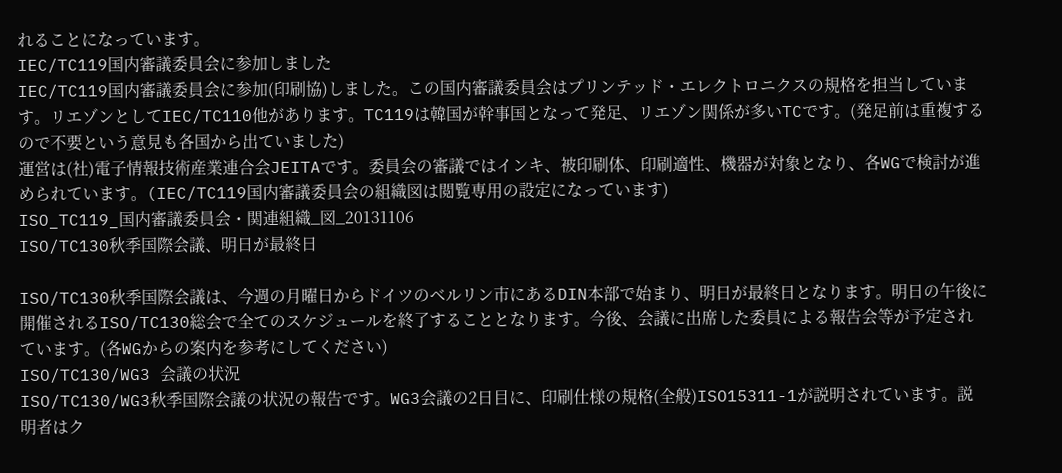れることになっています。
IEC/TC119国内審議委員会に参加しました
IEC/TC119国内審議委員会に参加(印刷協)しました。この国内審議委員会はプリンテッド・エレクトロニクスの規格を担当しています。リエゾンとしてIEC/TC110他があります。TC119は韓国が幹事国となって発足、リエゾン関係が多いTCです。(発足前は重複するので不要という意見も各国から出ていました)
運営は(社)電子情報技術産業連合会JEITAです。委員会の審議ではインキ、被印刷体、印刷適性、機器が対象となり、各WGで検討が進められています。(IEC/TC119国内審議委員会の組織図は閲覧専用の設定になっています)
ISO_TC119_国内審議委員会・関連組織_図_20131106
ISO/TC130秋季国際会議、明日が最終日

ISO/TC130秋季国際会議は、今週の月曜日からドイツのベルリン市にあるDIN本部で始まり、明日が最終日となります。明日の午後に開催されるISO/TC130総会で全てのスケジュールを終了することとなります。今後、会議に出席した委員による報告会等が予定されています。(各WGからの案内を参考にしてください)
ISO/TC130/WG3 会議の状況
ISO/TC130/WG3秋季国際会議の状況の報告です。WG3会議の2日目に、印刷仕様の規格(全般)ISO15311-1が説明されています。説明者はク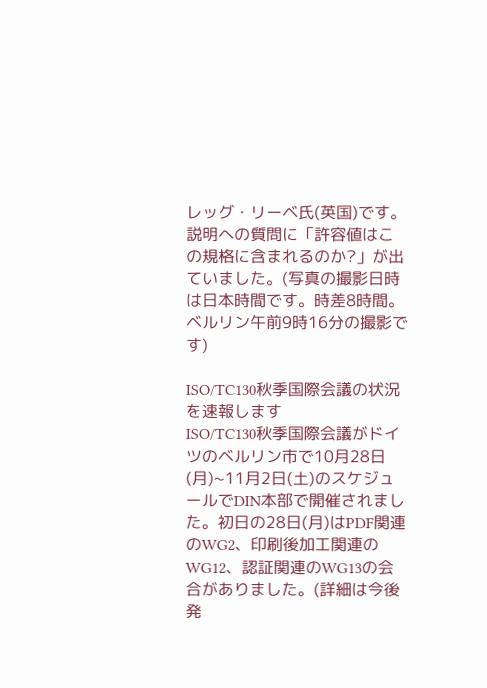レッグ・リーベ氏(英国)です。説明への質問に「許容値はこの規格に含まれるのか?」が出ていました。(写真の撮影日時は日本時間です。時差8時間。ベルリン午前9時16分の撮影です)

ISO/TC130秋季国際会議の状況を速報します
ISO/TC130秋季国際会議がドイツのベルリン市で10月28日(月)~11月2日(土)のスケジュールでDIN本部で開催されました。初日の28日(月)はPDF関連のWG2、印刷後加工関連のWG12、認証関連のWG13の会合がありました。(詳細は今後発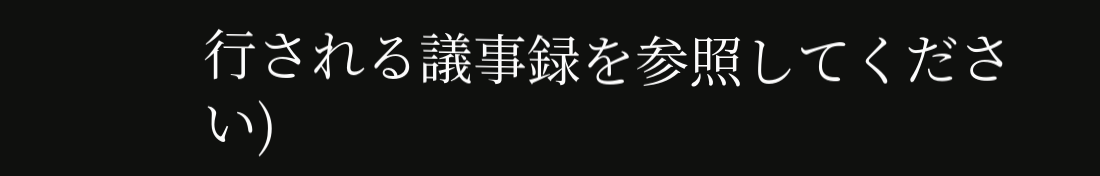行される議事録を参照してください)